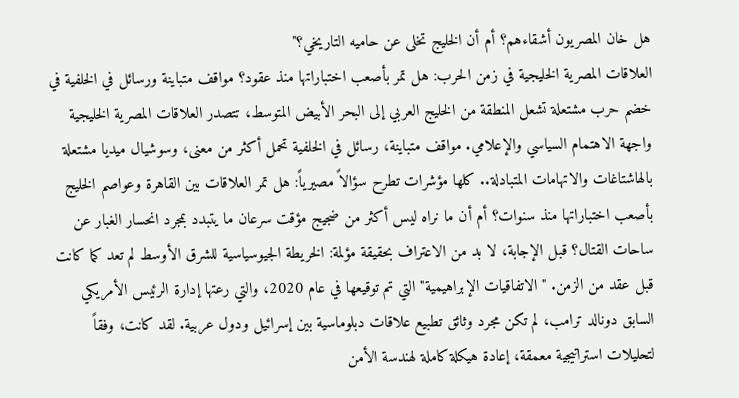هل خان المصريون أشقاءهم؟ أم أن الخليج تخلى عن حاميه التاريخي؟"
العلاقات المصرية الخليجية في زمن الحرب: هل تمر بأصعب اختباراتها منذ عقود؟ مواقف متباينة ورسائل في الخلفية في خضم حرب مشتعلة تشعل المنطقة من الخليج العربي إلى البحر الأبيض المتوسط، تتصدر العلاقات المصرية الخليجية واجهة الاهتمام السياسي والإعلامي. مواقف متباينة، رسائل في الخلفية تحمل أكثر من معنى، وسوشيال ميديا مشتعلة بالهاشتاغات والاتهامات المتبادلة.. كلها مؤشرات تطرح سؤالاً مصيرياً: هل تمر العلاقات بين القاهرة وعواصم الخليج بأصعب اختباراتها منذ سنوات؟ أم أن ما نراه ليس أكثر من ضجيج مؤقت سرعان ما يتبدد بمجرد انحسار الغبار عن ساحات القتال؟ قبل الإجابة، لا بد من الاعتراف بحقيقة مؤلمة: الخريطة الجيوسياسية للشرق الأوسط لم تعد كما كانت قبل عقد من الزمن. "الاتفاقيات الإبراهيمية" التي تم توقيعها في عام 2020، والتي رعتها إدارة الرئيس الأمريكي السابق دونالد ترامب، لم تكن مجرد وثائق تطبيع علاقات دبلوماسية بين إسرائيل ودول عربية. لقد كانت، وفقاً لتحليلات استراتيجية معمقة، إعادة هيكلة كاملة لهندسة الأمن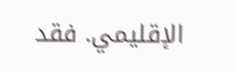الإقليمي. فقد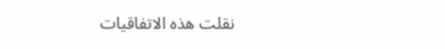نقلت هذه الاتفاقيات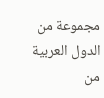مجموعة من الدول العربية من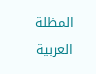المظلة العربية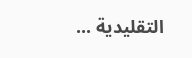التقليدية ...